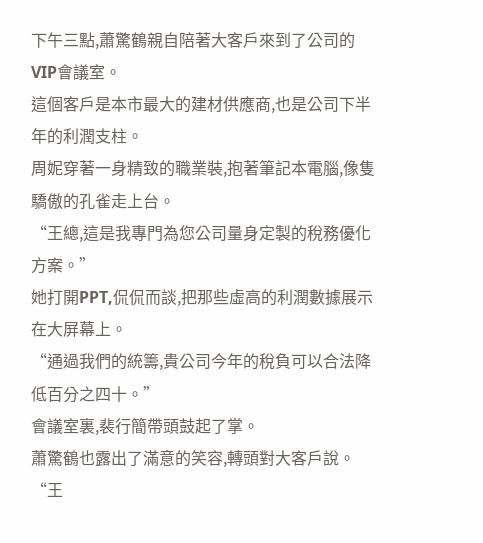下午三點,蕭驚鶴親自陪著大客戶來到了公司的VIP會議室。
這個客戶是本市最大的建材供應商,也是公司下半年的利潤支柱。
周妮穿著一身精致的職業裝,抱著筆記本電腦,像隻驕傲的孔雀走上台。
“王總,這是我專門為您公司量身定製的稅務優化方案。”
她打開PPT,侃侃而談,把那些虛高的利潤數據展示在大屏幕上。
“通過我們的統籌,貴公司今年的稅負可以合法降低百分之四十。”
會議室裏,裴行簡帶頭鼓起了掌。
蕭驚鶴也露出了滿意的笑容,轉頭對大客戶說。
“王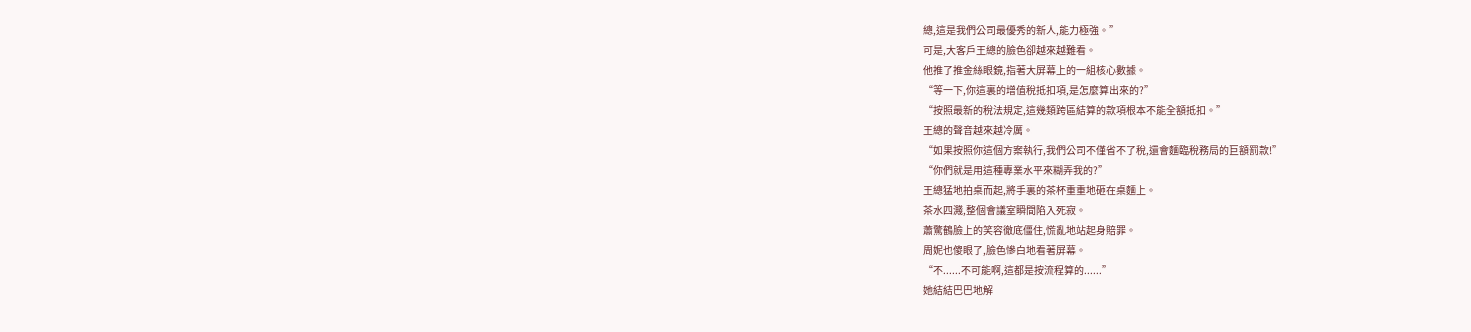總,這是我們公司最優秀的新人,能力極強。”
可是,大客戶王總的臉色卻越來越難看。
他推了推金絲眼鏡,指著大屏幕上的一組核心數據。
“等一下,你這裏的增值稅抵扣項,是怎麼算出來的?”
“按照最新的稅法規定,這幾類跨區結算的款項根本不能全額抵扣。”
王總的聲音越來越冷厲。
“如果按照你這個方案執行,我們公司不僅省不了稅,還會麵臨稅務局的巨額罰款!”
“你們就是用這種專業水平來糊弄我的?”
王總猛地拍桌而起,將手裏的茶杯重重地砸在桌麵上。
茶水四濺,整個會議室瞬間陷入死寂。
蕭驚鶴臉上的笑容徹底僵住,慌亂地站起身賠罪。
周妮也傻眼了,臉色慘白地看著屏幕。
“不......不可能啊,這都是按流程算的......”
她結結巴巴地解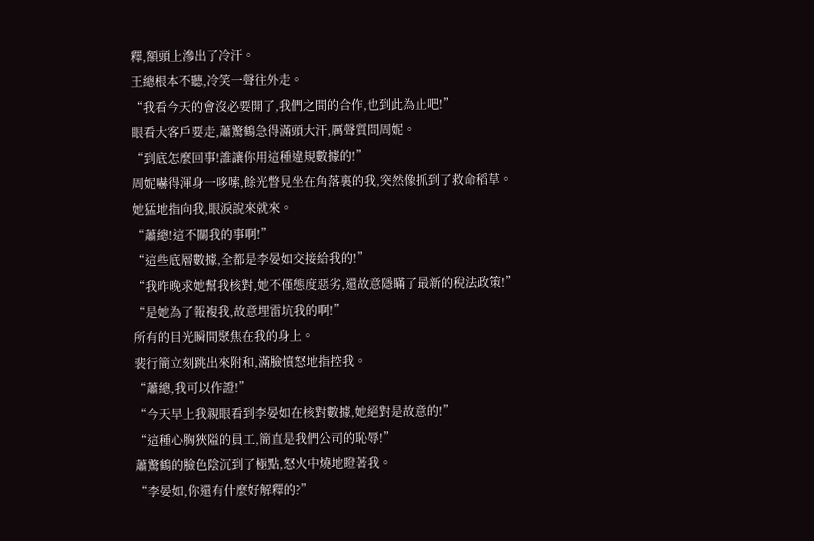釋,額頭上滲出了冷汗。
王總根本不聽,冷笑一聲往外走。
“我看今天的會沒必要開了,我們之間的合作,也到此為止吧!”
眼看大客戶要走,蕭驚鶴急得滿頭大汗,厲聲質問周妮。
“到底怎麼回事!誰讓你用這種違規數據的!”
周妮嚇得渾身一哆嗦,餘光瞥見坐在角落裏的我,突然像抓到了救命稻草。
她猛地指向我,眼淚說來就來。
“蕭總!這不關我的事啊!”
“這些底層數據,全都是李晏如交接給我的!”
“我昨晚求她幫我核對,她不僅態度惡劣,還故意隱瞞了最新的稅法政策!”
“是她為了報複我,故意埋雷坑我的啊!”
所有的目光瞬間聚焦在我的身上。
裴行簡立刻跳出來附和,滿臉憤怒地指控我。
“蕭總,我可以作證!”
“今天早上我親眼看到李晏如在核對數據,她絕對是故意的!”
“這種心胸狹隘的員工,簡直是我們公司的恥辱!”
蕭驚鶴的臉色陰沉到了極點,怒火中燒地瞪著我。
“李晏如,你還有什麼好解釋的?”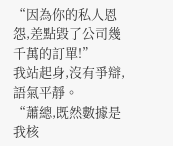“因為你的私人恩怨,差點毀了公司幾千萬的訂單!”
我站起身,沒有爭辯,語氣平靜。
“蕭總,既然數據是我核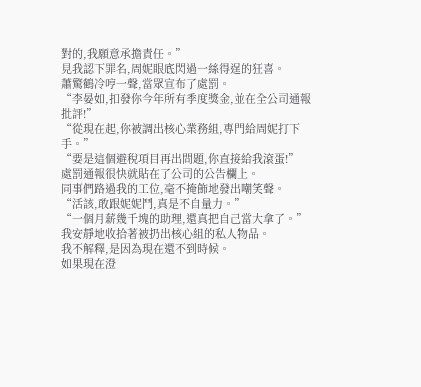對的,我願意承擔責任。”
見我認下罪名,周妮眼底閃過一絲得逞的狂喜。
蕭驚鶴冷哼一聲,當眾宣布了處罰。
“李晏如,扣發你今年所有季度獎金,並在全公司通報批評!”
“從現在起,你被調出核心業務組,專門給周妮打下手。”
“要是這個避稅項目再出問題,你直接給我滾蛋!”
處罰通報很快就貼在了公司的公告欄上。
同事們路過我的工位,毫不掩飾地發出嘲笑聲。
“活該,敢跟妮妮鬥,真是不自量力。”
“一個月薪幾千塊的助理,還真把自己當大拿了。”
我安靜地收拾著被扔出核心組的私人物品。
我不解釋,是因為現在還不到時候。
如果現在澄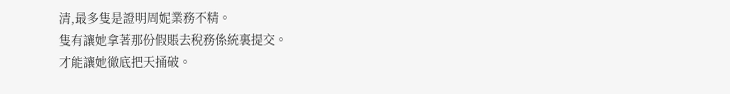清,最多隻是證明周妮業務不精。
隻有讓她拿著那份假賬去稅務係統裏提交。
才能讓她徹底把天捅破。